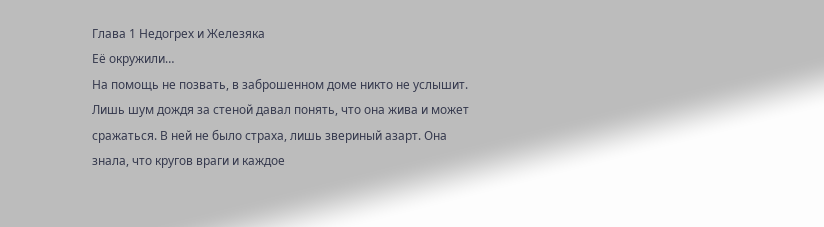Глава 1 Недогрех и Железяка
Её окружили…
На помощь не позвать, в заброшенном доме никто не услышит. Лишь шум дождя за стеной давал понять, что она жива и может сражаться. В ней не было страха, лишь звериный азарт. Она знала, что кругов враги и каждое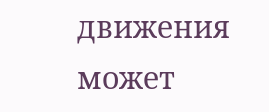движения может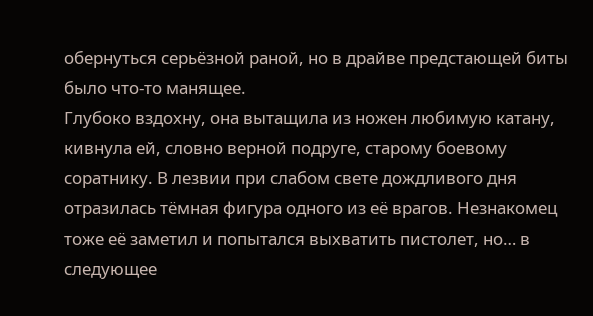обернуться серьёзной раной, но в драйве предстающей биты было что-то манящее.
Глубоко вздохну, она вытащила из ножен любимую катану, кивнула ей, словно верной подруге, старому боевому соратнику. В лезвии при слабом свете дождливого дня отразилась тёмная фигура одного из её врагов. Незнакомец тоже её заметил и попытался выхватить пистолет, но… в следующее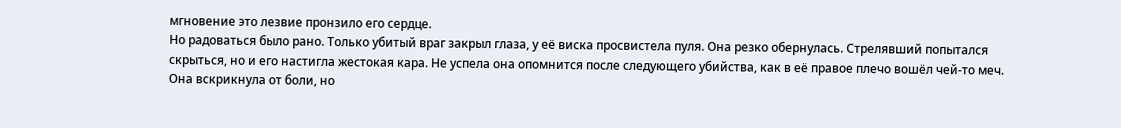мгновение это лезвие пронзило его сердце.
Но радоваться было рано. Только убитый враг закрыл глаза, у её виска просвистела пуля. Она резко обернулась. Стрелявший попытался скрыться, но и его настигла жестокая кара. Не успела она опомнится после следующего убийства, как в её правое плечо вошёл чей-то меч. Она вскрикнула от боли, но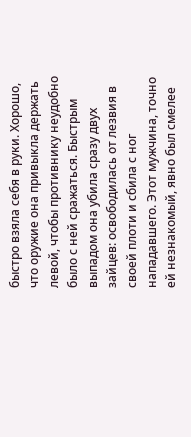быстро взяла себя в руки. Хорошо, что оружие она привыкла держать левой, чтобы противнику неудобно было с ней сражаться. Быстрым выпадом она убила сразу двух зайцев: освободилась от лезвия в своей плоти и сбила с ног нападавшего. Этот мужчина, точно ей незнакомый, явно был смелее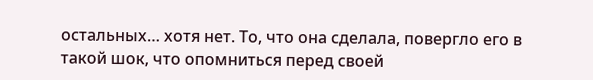остальных… хотя нет. То, что она сделала, повергло его в такой шок, что опомниться перед своей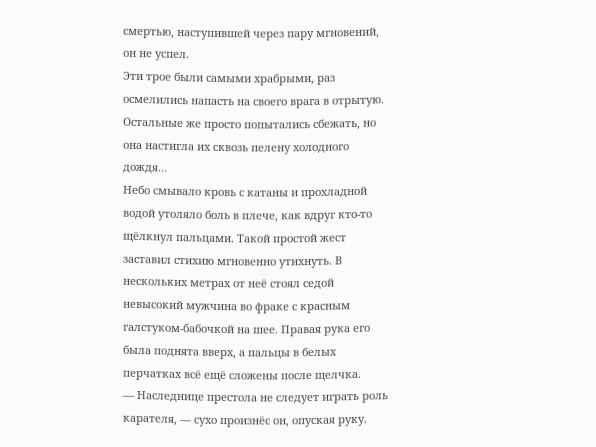смертью, наступившей через пару мгновений, он не успел.
Эти трое были самыми храбрыми, раз осмелились напасть на своего врага в отрытую. Остальные же просто попытались сбежать, но она настигла их сквозь пелену холодного дождя…
Небо смывало кровь с катаны и прохладной водой утоляло боль в плече, как вдруг кто-то щёлкнул пальцами. Такой простой жест заставил стихию мгновенно утихнуть. В нескольких метрах от неё стоял седой невысокий мужчина во фраке с красным галстуком-бабочкой на шее. Правая рука его была поднята вверх, а пальцы в белых перчатках всё ещё сложены после щелчка.
— Наследнице престола не следует играть роль карателя, — сухо произнёс он, опуская руку.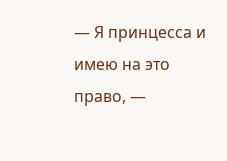— Я принцесса и имею на это право, —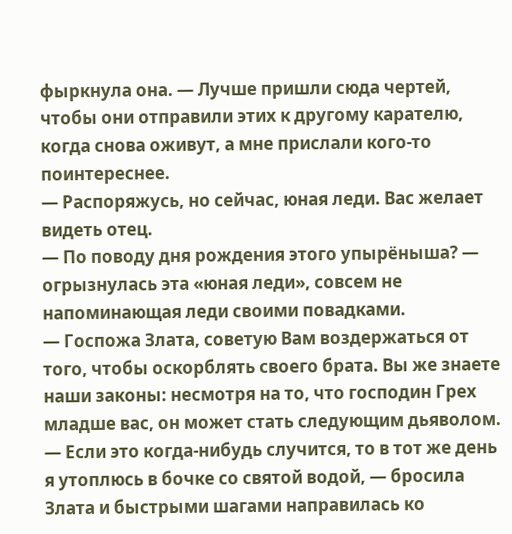фыркнула она. — Лучше пришли сюда чертей, чтобы они отправили этих к другому карателю, когда снова оживут, а мне прислали кого-то поинтереснее.
— Распоряжусь, но сейчас, юная леди. Вас желает видеть отец.
— По поводу дня рождения этого упырёныша? — огрызнулась эта «юная леди», совсем не напоминающая леди своими повадками.
— Госпожа Злата, советую Вам воздержаться от того, чтобы оскорблять своего брата. Вы же знаете наши законы: несмотря на то, что господин Грех младше вас, он может стать следующим дьяволом.
— Если это когда-нибудь случится, то в тот же день я утоплюсь в бочке со святой водой, — бросила Злата и быстрыми шагами направилась ко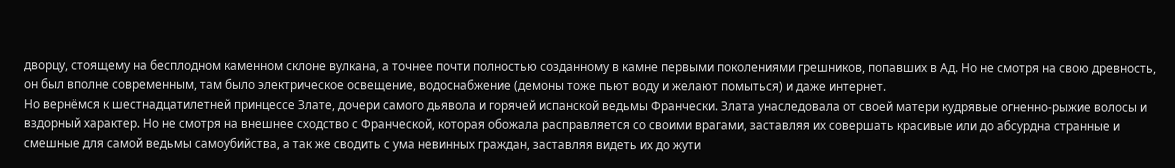дворцу, стоящему на бесплодном каменном склоне вулкана, а точнее почти полностью созданному в камне первыми поколениями грешников, попавших в Ад. Но не смотря на свою древность, он был вполне современным, там было электрическое освещение, водоснабжение (демоны тоже пьют воду и желают помыться) и даже интернет.
Но вернёмся к шестнадцатилетней принцессе Злате, дочери самого дьявола и горячей испанской ведьмы Франчески. Злата унаследовала от своей матери кудрявые огненно-рыжие волосы и вздорный характер. Но не смотря на внешнее сходство с Франческой, которая обожала расправляется со своими врагами, заставляя их совершать красивые или до абсурдна странные и смешные для самой ведьмы самоубийства, а так же сводить с ума невинных граждан, заставляя видеть их до жути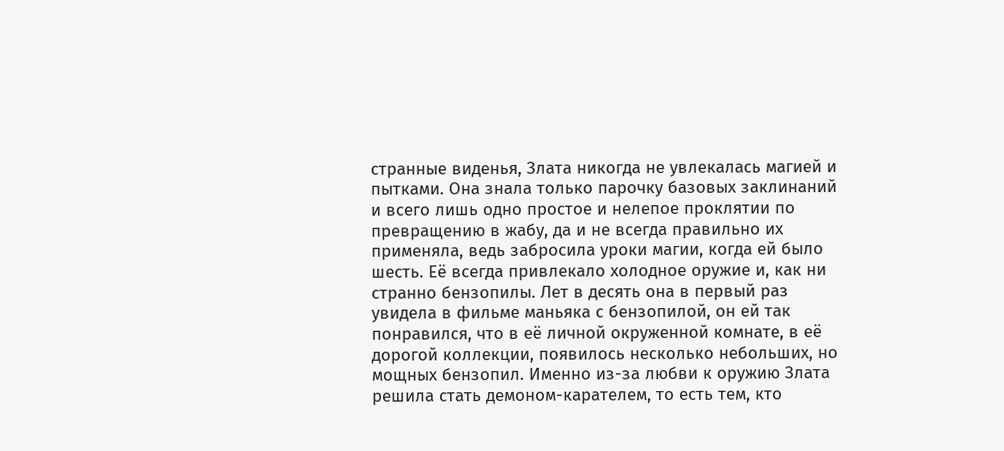странные виденья, Злата никогда не увлекалась магией и пытками. Она знала только парочку базовых заклинаний и всего лишь одно простое и нелепое проклятии по превращению в жабу, да и не всегда правильно их применяла, ведь забросила уроки магии, когда ей было шесть. Её всегда привлекало холодное оружие и, как ни странно бензопилы. Лет в десять она в первый раз увидела в фильме маньяка с бензопилой, он ей так понравился, что в её личной окруженной комнате, в её дорогой коллекции, появилось несколько небольших, но мощных бензопил. Именно из-за любви к оружию Злата решила стать демоном-карателем, то есть тем, кто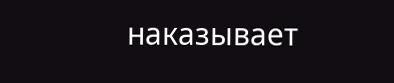наказывает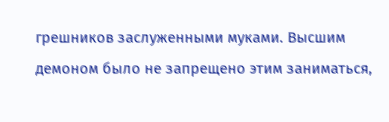грешников заслуженными муками. Высшим демоном было не запрещено этим заниматься,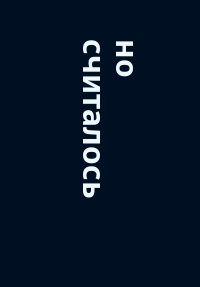но считалось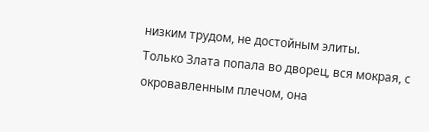низким трудом, не достойным элиты.
Только Злата попала во дворец, вся мокрая, с окровавленным плечом, она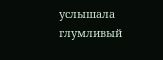услышала глумливый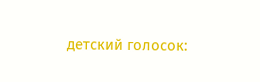детский голосок: